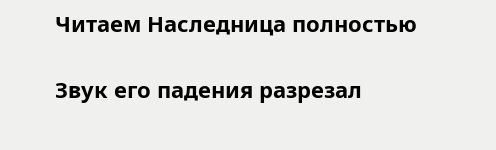Читаем Наследница полностью

Звук его падения разрезал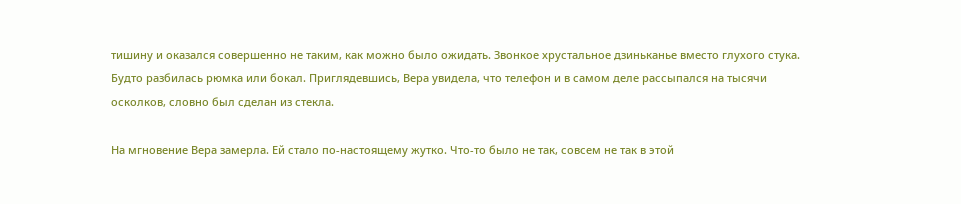тишину и оказался совершенно не таким, как можно было ожидать. Звонкое хрустальное дзиньканье вместо глухого стука. Будто разбилась рюмка или бокал. Приглядевшись, Вера увидела, что телефон и в самом деле рассыпался на тысячи осколков, словно был сделан из стекла.

На мгновение Вера замерла. Ей стало по-настоящему жутко. Что-то было не так, совсем не так в этой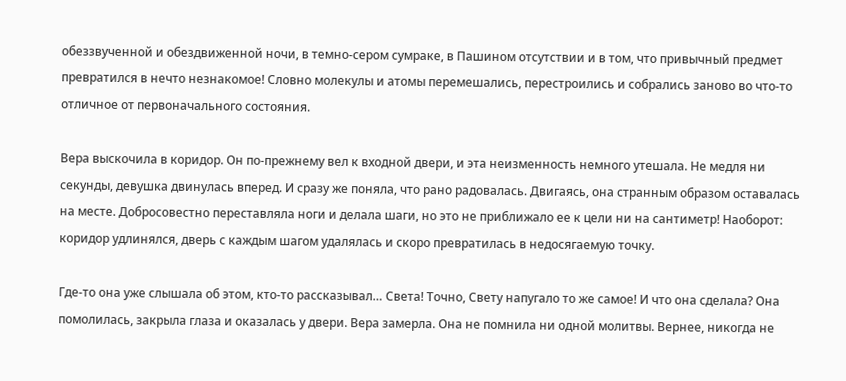обеззвученной и обездвиженной ночи, в темно-сером сумраке, в Пашином отсутствии и в том, что привычный предмет превратился в нечто незнакомое! Словно молекулы и атомы перемешались, перестроились и собрались заново во что-то отличное от первоначального состояния.

Вера выскочила в коридор. Он по-прежнему вел к входной двери, и эта неизменность немного утешала. Не медля ни секунды, девушка двинулась вперед. И сразу же поняла, что рано радовалась. Двигаясь, она странным образом оставалась на месте. Добросовестно переставляла ноги и делала шаги, но это не приближало ее к цели ни на сантиметр! Наоборот: коридор удлинялся, дверь с каждым шагом удалялась и скоро превратилась в недосягаемую точку.

Где-то она уже слышала об этом, кто-то рассказывал… Света! Точно, Свету напугало то же самое! И что она сделала? Она помолилась, закрыла глаза и оказалась у двери. Вера замерла. Она не помнила ни одной молитвы. Вернее, никогда не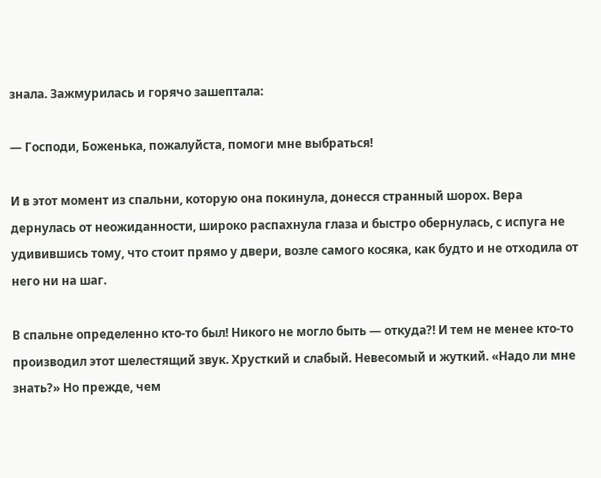знала. Зажмурилась и горячо зашептала:

— Господи, Боженька, пожалуйста, помоги мне выбраться!

И в этот момент из спальни, которую она покинула, донесся странный шорох. Вера дернулась от неожиданности, широко распахнула глаза и быстро обернулась, с испуга не удивившись тому, что стоит прямо у двери, возле самого косяка, как будто и не отходила от него ни на шаг.

В спальне определенно кто-то был! Никого не могло быть — откуда?! И тем не менее кто-то производил этот шелестящий звук. Хрусткий и слабый. Невесомый и жуткий. «Надо ли мне знать?» Но прежде, чем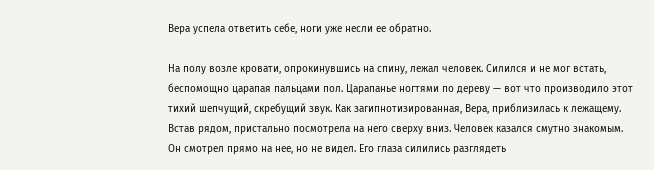Вера успела ответить себе, ноги уже несли ее обратно.

На полу возле кровати, опрокинувшись на спину, лежал человек. Силился и не мог встать, беспомощно царапая пальцами пол. Царапанье ногтями по дереву — вот что производило этот тихий шепчущий, скребущий звук. Как загипнотизированная, Вера, приблизилась к лежащему. Встав рядом, пристально посмотрела на него сверху вниз. Человек казался смутно знакомым. Он смотрел прямо на нее, но не видел. Его глаза силились разглядеть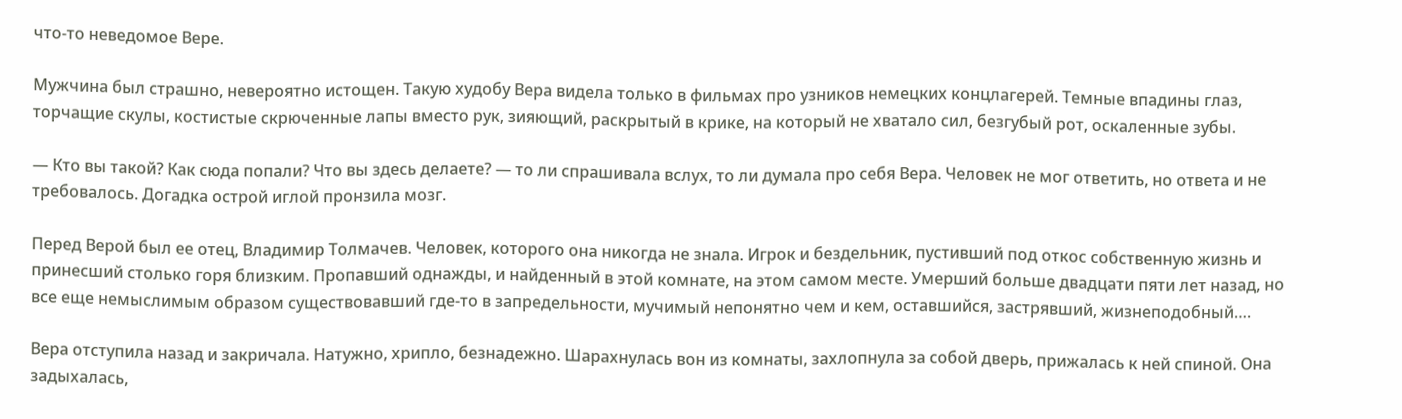что-то неведомое Вере.

Мужчина был страшно, невероятно истощен. Такую худобу Вера видела только в фильмах про узников немецких концлагерей. Темные впадины глаз, торчащие скулы, костистые скрюченные лапы вместо рук, зияющий, раскрытый в крике, на который не хватало сил, безгубый рот, оскаленные зубы.

— Кто вы такой? Как сюда попали? Что вы здесь делаете? — то ли спрашивала вслух, то ли думала про себя Вера. Человек не мог ответить, но ответа и не требовалось. Догадка острой иглой пронзила мозг.

Перед Верой был ее отец, Владимир Толмачев. Человек, которого она никогда не знала. Игрок и бездельник, пустивший под откос собственную жизнь и принесший столько горя близким. Пропавший однажды, и найденный в этой комнате, на этом самом месте. Умерший больше двадцати пяти лет назад, но все еще немыслимым образом существовавший где-то в запредельности, мучимый непонятно чем и кем, оставшийся, застрявший, жизнеподобный….

Вера отступила назад и закричала. Натужно, хрипло, безнадежно. Шарахнулась вон из комнаты, захлопнула за собой дверь, прижалась к ней спиной. Она задыхалась,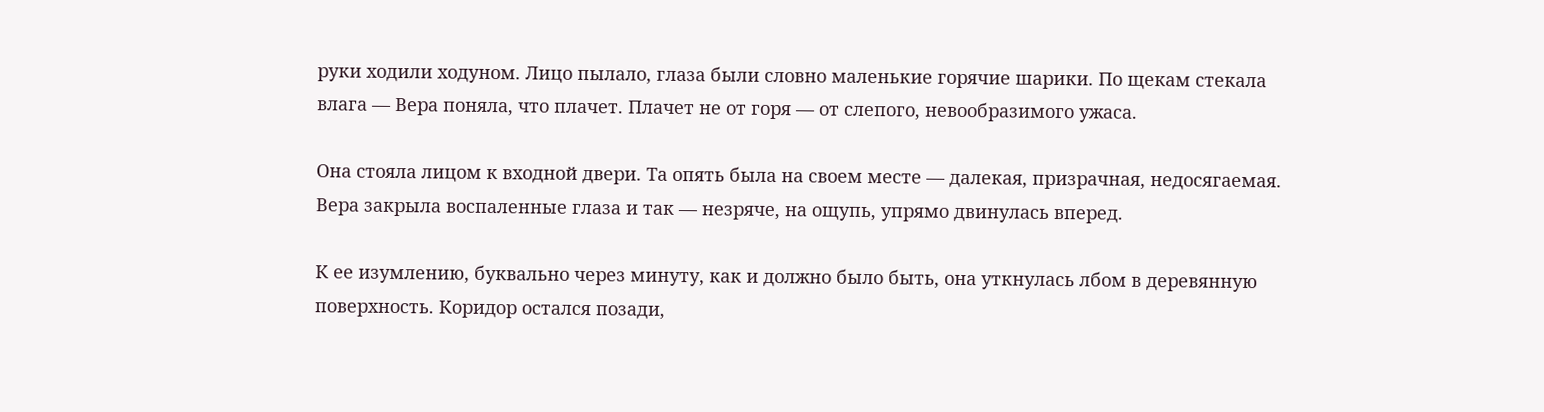руки ходили ходуном. Лицо пылало, глаза были словно маленькие горячие шарики. По щекам стекала влага — Вера поняла, что плачет. Плачет не от горя — от слепого, невообразимого ужаса.

Она стояла лицом к входной двери. Та опять была на своем месте — далекая, призрачная, недосягаемая. Вера закрыла воспаленные глаза и так — незряче, на ощупь, упрямо двинулась вперед.

К ее изумлению, буквально через минуту, как и должно было быть, она уткнулась лбом в деревянную поверхность. Коридор остался позади,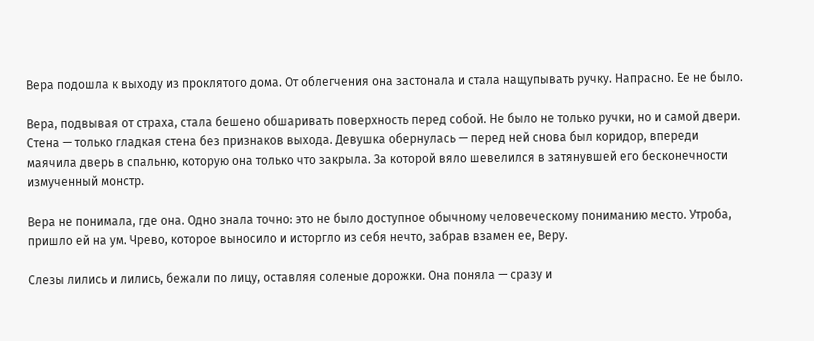Вера подошла к выходу из проклятого дома. От облегчения она застонала и стала нащупывать ручку. Напрасно. Ее не было.

Вера, подвывая от страха, стала бешено обшаривать поверхность перед собой. Не было не только ручки, но и самой двери. Стена — только гладкая стена без признаков выхода. Девушка обернулась — перед ней снова был коридор, впереди маячила дверь в спальню, которую она только что закрыла. За которой вяло шевелился в затянувшей его бесконечности измученный монстр.

Вера не понимала, где она. Одно знала точно: это не было доступное обычному человеческому пониманию место. Утроба, пришло ей на ум. Чрево, которое выносило и исторгло из себя нечто, забрав взамен ее, Веру.

Слезы лились и лились, бежали по лицу, оставляя соленые дорожки. Она поняла — сразу и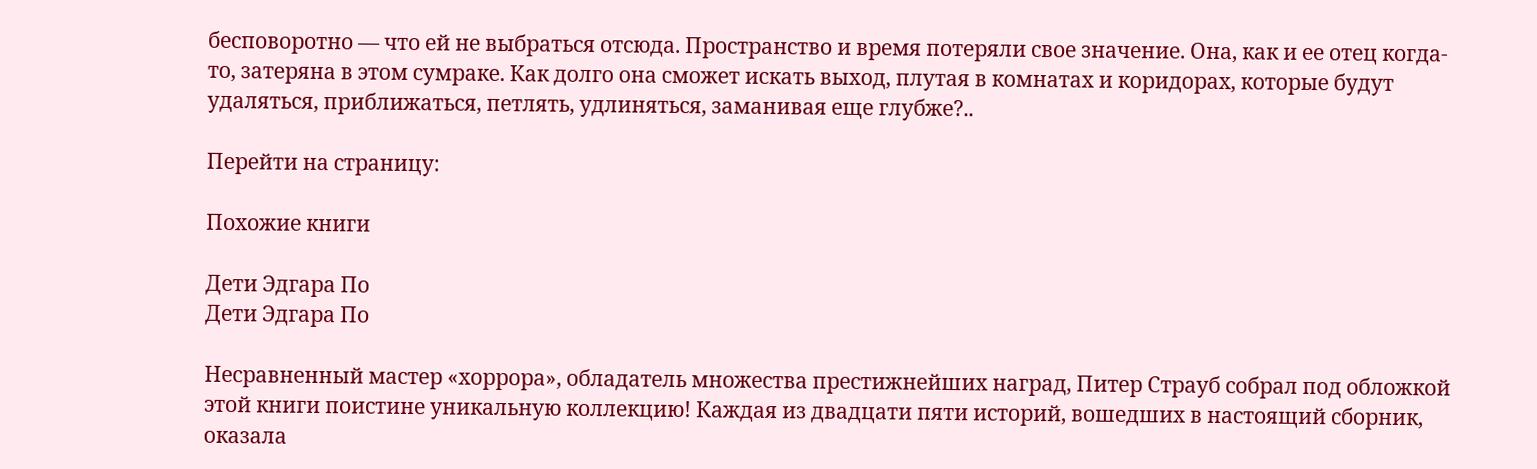бесповоротно — что ей не выбраться отсюда. Пространство и время потеряли свое значение. Она, как и ее отец когда-то, затеряна в этом сумраке. Как долго она сможет искать выход, плутая в комнатах и коридорах, которые будут удаляться, приближаться, петлять, удлиняться, заманивая еще глубже?..

Перейти на страницу:

Похожие книги

Дети Эдгара По
Дети Эдгара По

Несравненный мастер «хоррора», обладатель множества престижнейших наград, Питер Страуб собрал под обложкой этой книги поистине уникальную коллекцию! Каждая из двадцати пяти историй, вошедших в настоящий сборник, оказала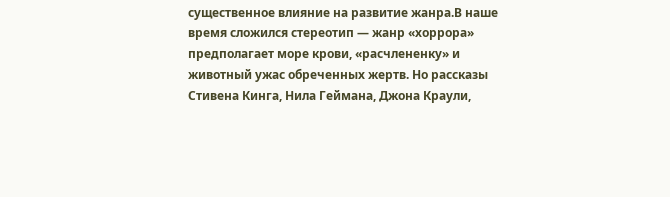существенное влияние на развитие жанра.В наше время сложился стереотип — жанр «хоррора» предполагает море крови, «расчлененку» и животный ужас обреченных жертв. Но рассказы Стивена Кинга, Нила Геймана, Джона Краули,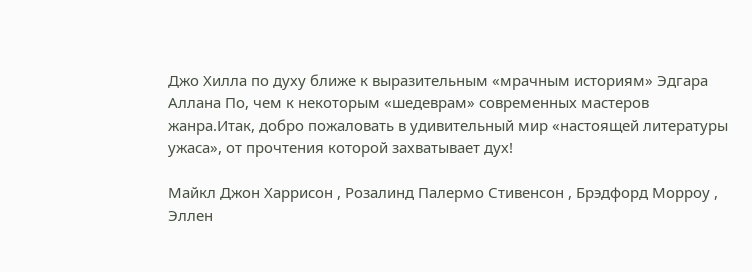Джо Хилла по духу ближе к выразительным «мрачным историям» Эдгара Аллана По, чем к некоторым «шедеврам» современных мастеров жанра.Итак, добро пожаловать в удивительный мир «настоящей литературы ужаса», от прочтения которой захватывает дух!

Майкл Джон Харрисон , Розалинд Палермо Стивенсон , Брэдфорд Морроу , Эллен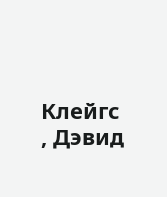Клейгс , Дэвид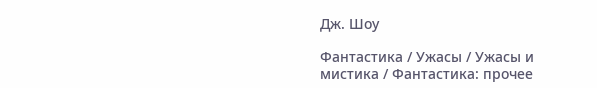Дж. Шоу

Фантастика / Ужасы / Ужасы и мистика / Фантастика: прочее